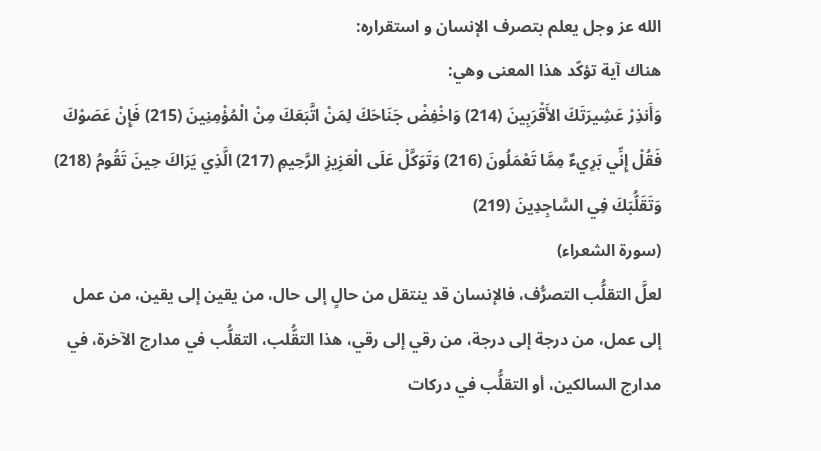الله عز وجل يعلم بتصرف الإنسان و استقراره:
هناك آية تؤكّد هذا المعنى وهي:
وَأَنذِرْ عَشِيرَتَكَ الأَقْرَبِينَ (214) وَاخْفِضْ جَنَاحَكَ لِمَنْ اتَّبَعَكَ مِنْ الْمُؤْمِنِينَ (215) فَإِنْ عَصَوْكَ فَقُلْ إِنِّي بَرِيءٌ مِمَّا تَعْمَلُونَ (216) وَتَوَكَّلْ عَلَى الْعَزِيزِ الرَّحِيمِ (217) الَّذِي يَرَاكَ حِينَ تَقُومُ (218) وَتَقَلُّبَكَ فِي السَّاجِدِينَ (219)
(سورة الشعراء)
لعلَّ التقلُّب التصرُّف، فالإنسان قد ينتقل من حالٍ إلى حال، من يقين إلى يقين، من عمل إلى عمل، من درجة إلى درجة، من رقي إلى رقي، هذا التقُّلب، التقلُّب في مدارج الآخرة، في مدارج السالكين، أو التقلُّب في دركات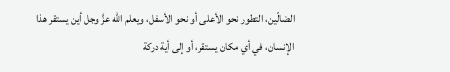الضالّين، التطور نحو الأعلى أو نحو الأسفل، ويعلم الله عزَّ وجل أين يستقر هذا الإنسان، في أي مكان يستقر، أو إلى أية دركة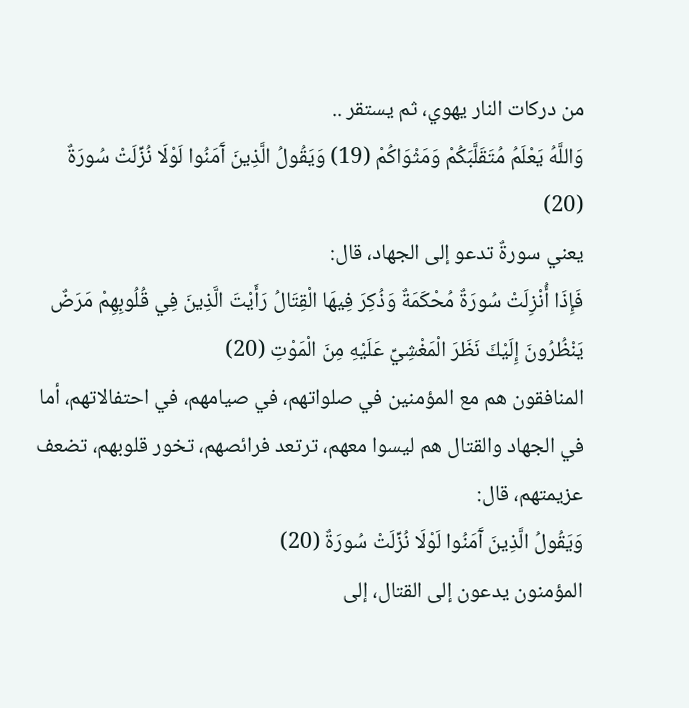من دركات النار يهوي، ثم يستقر ..
وَاللَّهُ يَعْلَمُ مُتَقَلَّبَكُمْ وَمَثْوَاكُمْ (19) وَيَقُولُ الَّذِينَ آَمَنُوا لَوْلَا نُزِّلَتْ سُورَةٌ (20)
يعني سورةٌ تدعو إلى الجهاد، قال:
فَإِذَا أُنْزِلَتْ سُورَةٌ مُحْكَمَةٌ وَذُكِرَ فِيهَا الْقِتَالُ رَأَيْتَ الَّذِينَ فِي قُلُوبِهِمْ مَرَضٌ يَنْظُرُونَ إِلَيْكَ نَظَرَ الْمَغْشِيِّ عَلَيْهِ مِنَ الْمَوْتِ (20)
المنافقون هم مع المؤمنين في صلواتهم، في صيامهم، في احتفالاتهم، أما في الجهاد والقتال هم ليسوا معهم، ترتعد فرائصهم، تخور قلوبهم، تضعف عزيمتهم، قال:
وَيَقُولُ الَّذِينَ آَمَنُوا لَوْلَا نُزِّلَتْ سُورَةٌ (20)
المؤمنون يدعون إلى القتال، إلى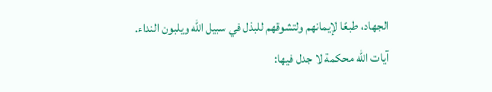الجهاد، طبعًا لإيمانهم ولتشوقهم للبذل في سبيل الله ويلبون النداء.
آيات الله محكمة لا جدل فيها: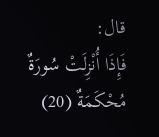قال:
فَإِذَا أُنْزِلَتْ سُورَةٌ مُحْكَمَةٌ (20)